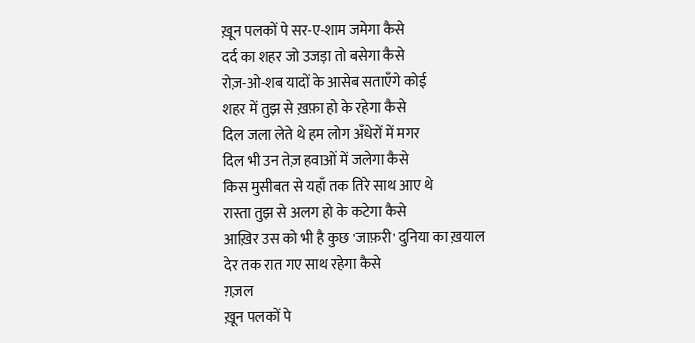ख़ून पलकों पे सर-ए-शाम जमेगा कैसे
दर्द का शहर जो उजड़ा तो बसेगा कैसे
रोज़-ओ-शब यादों के आसेब सताएँगे कोई
शहर में तुझ से ख़फ़ा हो के रहेगा कैसे
दिल जला लेते थे हम लोग अँधेरों में मगर
दिल भी उन तेज़ हवाओं में जलेगा कैसे
किस मुसीबत से यहाँ तक तिरे साथ आए थे
रास्ता तुझ से अलग हो के कटेगा कैसे
आख़िर उस को भी है कुछ 'जाफ़री' दुनिया का ख़याल
देर तक रात गए साथ रहेगा कैसे
ग़ज़ल
ख़ून पलकों पे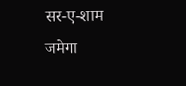सर-ए-शाम जमेगा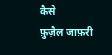कैसे
फ़ुज़ैल जाफ़री